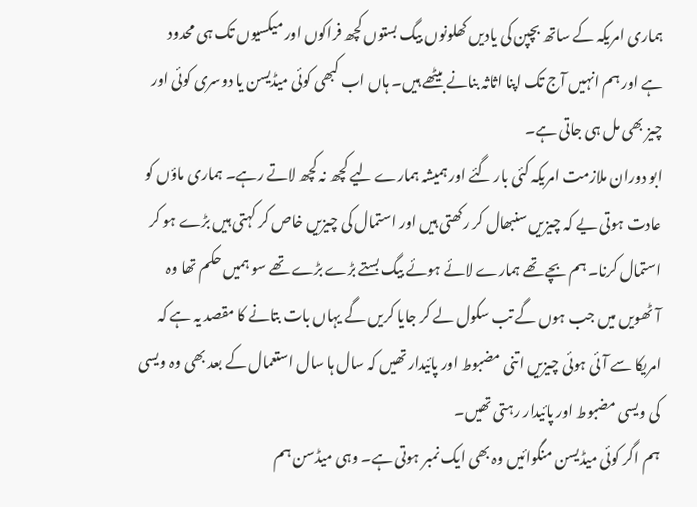ہماری امریکہ کے ساتھ بچپن کی یادیں کھلونوں بیگ بستوں کچھ فراکوں اور میکسیوں تک ہی محدود ہے اور ہم انہیں آج تک اپنا اثاثہ بنانے بیٹھے ہیں۔ ہاں اب کبھی کوئی میڈیسن یا دوسری کوئی اور چیز بھی مل ہی جاتی ہے۔
ابو دوران ملازمت امریکہ کئی بار گئے اور ہمیشہ ہمارے لیے کچھ نہ کچھ لاتے رہے۔ ہماری ماؤں کو عادت ہوتی یے کہ چیزیں سنبھال کر رکھتی ہیں اور استمال کی چیزیں خاص کر کہتی ہیں بڑے ہو کر استمال کرنا۔ ہم بچے تھے ہمارے لائے ہوئے بیگ بستے بڑے بڑے تھے سو ہمیں حکم تھا وہ آٹھویں میں جب ہوں گے تب سکول لے کر جایا کریں گے یہاں بات بتانے کا مقصد یہ ہے کہ امریکا سے آئی ہوئی چیزیں اتنی مضبوط اور پائیدار تھیں کہ سال ہا سال استعمال کے بعد بھی وہ ویسی کی ویسی مضبوط اور پائیدار رہتی تھیں۔
ہم اگر کوئی میڈیسن منگوائیں وہ بھی ایک نمبر ہوتی ہے۔ وہی میڈسن ہم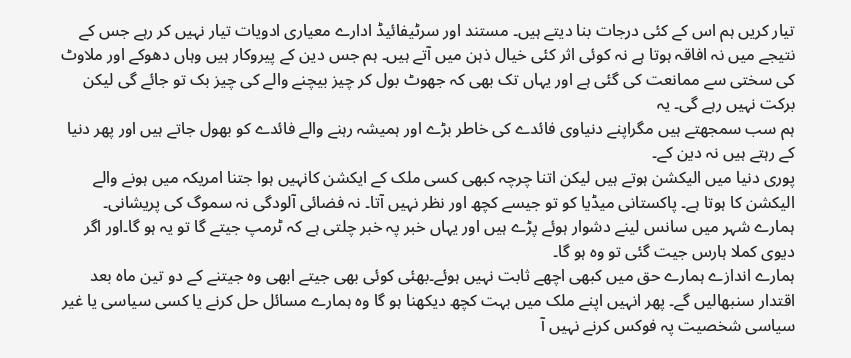تیار کریں ہم اس کے کئی درجات بنا دیتے ہیں۔ مستند اور سرٹیفائیڈ ادارے معیاری ادویات تیار نہیں کر رہے جس کے نتیجے میں نہ افاقہ ہوتا ہے نہ کوئی اثر کئی خیال ذہن میں آتے ہیں۔ ہم جس دین کے پیروکار ہیں وہاں دھوکے اور ملاوٹ کی سختی سے ممانعت کی گئی ہے اور یہاں تک بھی کہ جھوٹ بول کر چیز بیچنے والے کی چیز بک تو جائے گی لیکن برکت نہیں رہے گی۔ یہ
ہم سب سمجھتے ہیں مگراپنے دنیاوی فائدے کی خاطر بڑے اور ہمیشہ رہنے والے فائدے کو بھول جاتے ہیں اور پھر دنیا کے رہتے ہیں نہ دین کے۔
پوری دنیا میں الیکشن ہوتے ہیں لیکن اتنا چرچہ کبھی کسی ملک کے ایکشن کانہیں ہوا جتنا امریکہ میں ہونے والے الیکشن کا ہوتا ہے۔ پاکستانی میڈیا کو تو جیسے کچھ اور نظر نہیں آتا۔ نہ فضائی آلودگی نہ سموگ کی پریشانی۔
ہمارے شہر میں سانس لینے دشوار ہوئے پڑے ہیں اور یہاں خبر پہ خبر چلتی ہے کہ ٹرمپ جیتے گا تو یہ ہو گا۔اور اگر دیوی کملا ہارس جیت گئی تو وہ ہو گا۔
ہمارے اندازے ہمارے حق میں کبھی اچھے ثابت نہیں ہوئے۔بھئی کوئی بھی جیتے ابھی وہ جیتنے کے دو تین ماہ بعد اقتدار سنبھالیں گے۔ پھر انہیں اپنے ملک میں بہت کچھ دیکھنا ہو گا وہ ہمارے مسائل حل کرنے یا کسی سیاسی یا غیر سیاسی شخصیت پہ فوکس کرنے نہیں آ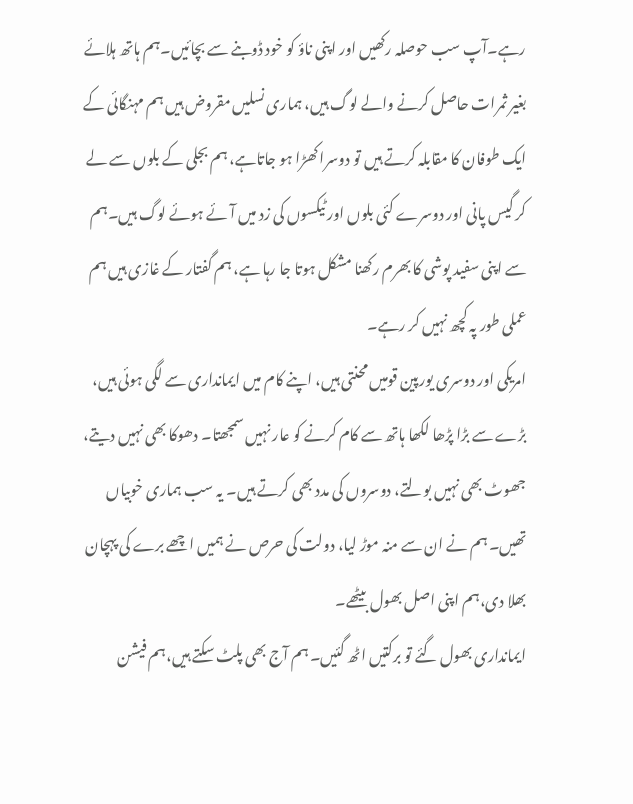رہے۔آپ سب حوصلہ رکھیں اور اپنی ناؤ کو خود ڈوبنے سے بچائیں۔ہم ہاتھ ہلائے بغیر ثمرات حاصل کرنے والے لوگ ہیں، ہماری نسلیں مقروض ہیں ہم مہنگائی کے ایک طوفان کا مقابلہ کرتے ہیں تو دوسرا کھڑا ہو جاتاہے، ہم بجلی کے بلوں سے لے کر گیس پانی اور دوسرے کئی بلوں اور ٹیکسوں کی زد میں آئے ہوئے لوگ ہیں۔ہم سے اپنی سفید پوشی کا بھرم رکھنا مشکل ہوتا جا رہا ہے، ہم گفتار کے غازی ہیں ہم عملی طور پہ کچھ نہیں کر رہے۔
امریکی اور دوسری یورپین قومیں محنتی ہیں، اپنے کام میں ایمانداری سے لگی ہوئی ہیں، بڑے سے بڑا پڑھا لکھا ہاتھ سے کام کرنے کو عار نہیں سمجھتا۔ دھوکا بھی نہیں دیتے، جھوٹ بھی نہیں بولتے، دوسروں کی مدد بھی کرتے ہیں۔ یہ سب ہماری خوبیاں تھیں۔ ہم نے ان سے منہ موڑ لیا، دولت کی حرص نے ہمیں اچھے برے کی پہچان بھلا دی،ہم اپنی اصل بھول بیٹھے۔
ایمانداری بھول گئے تو برکتیں اٹھ گئیں۔ ہم آج بھی پلٹ سکتے ہیں،ہم فیشن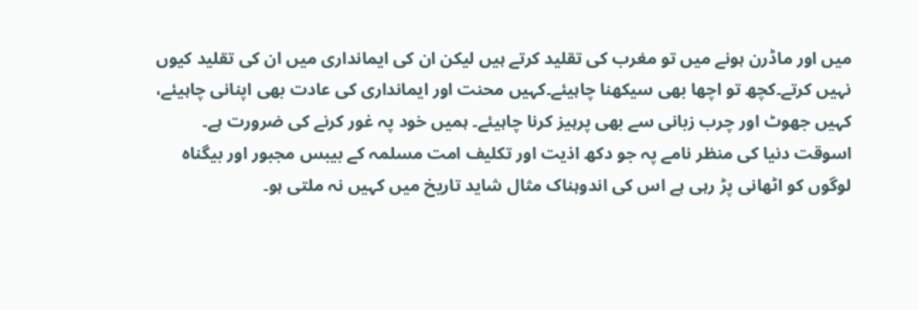میں اور ماڈرن ہونے میں تو مغرب کی تقلید کرتے ہیں لیکن ان کی ایمانداری میں ان کی تقلید کیوں نہیں کرتے۔کچھ تو اچھا بھی سیکھنا چاہیئے۔کہیں محنت اور ایمانداری کی عادت بھی اپنانی چاہیئے، کہیں جھوٹ اور چرب زبانی سے بھی پرہیز کرنا چاہیئے۔ ہمیں خود پہ غور کرنے کی ضرورت ہے۔
اسوقت دنیا کی منظر نامے پہ جو دکھ اذیت اور تکلیف امت مسلمہ کے بیبس مجبور اور بیگناہ لوگوں کو اٹھانی پڑ رہی ہے اس کی اندوہناک مثال شاید تاریخ میں کہیں نہ ملتی ہو۔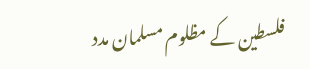فلسطین کے مظلوم مسلمان مدد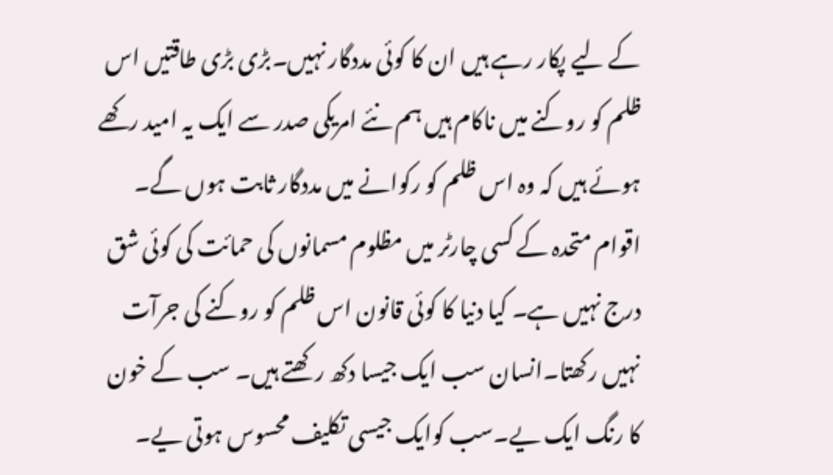کے لیے پکار رہے ہیں ان کا کوئی مددگار نہیں۔بڑی بڑی طاقتیں اس ظلم کو روکنے میں ناکام ہیں ہم نئے امریکی صدر سے ایک یہ امید رکھے ہوئے ہیں کہ وہ اس ظلم کو رکوانے میں مددگار ثابت ہوں گے۔
اقوام متحدہ کے کسی چارٹر میں مظلوم مسمانوں کی حمائت کی کوئی شق درج نہیں ہے۔ کیا دنیا کا کوئی قانون اس ظلم کو روکنے کی جرآت نہیں رکھتا۔انسان سب ایک جیسا دکھ رکھتے ہیں۔ سب کے خون کا رنگ ایک یے۔سب کوایک جیسی تکلیف محسوس ہوتی یے۔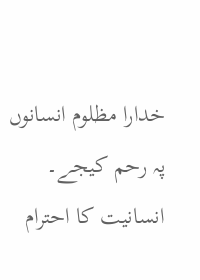خدارا مظلوم انسانوں پہ رحم کیجے۔ انسانیت کا احترام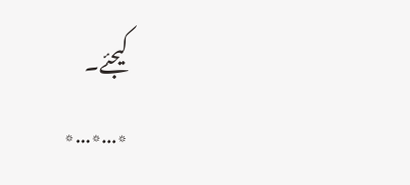کیجئے۔
٭…٭…٭